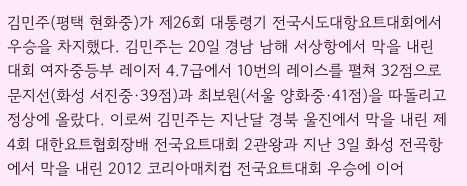김민주(평택 현화중)가 제26회 대통령기 전국시도대항요트대회에서 우승을 차지했다. 김민주는 20일 경남 남해 서상항에서 막을 내린 대회 여자중등부 레이저 4.7급에서 10번의 레이스를 펼쳐 32점으로 문지선(화성 서진중·39점)과 최보원(서울 양화중·41점)을 따돌리고 정상에 올랐다. 이로써 김민주는 지난달 경북 울진에서 막을 내린 제4회 대한요트협회장배 전국요트대회 2관왕과 지난 3일 화성 전곡항에서 막을 내린 2012 코리아매치컵 전국요트대회 우승에 이어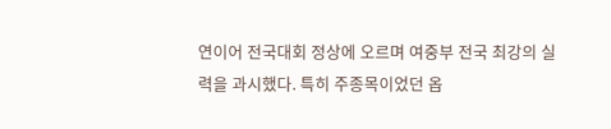연이어 전국대회 정상에 오르며 여중부 전국 최강의 실력을 과시했다. 특히 주종목이었던 옵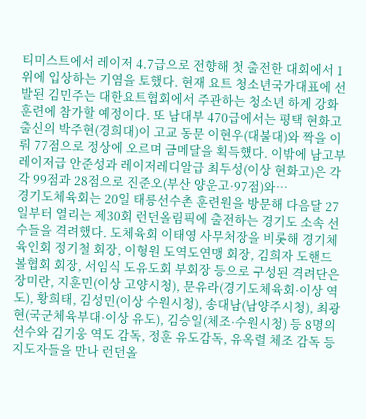티미스트에서 레이저 4.7급으로 전향해 첫 출전한 대회에서 1위에 입상하는 기염을 토했다. 현재 요트 청소년국가대표에 선발된 김민주는 대한요트협회에서 주관하는 청소년 하계 강화훈련에 참가할 예정이다. 또 남대부 470급에서는 평택 현화고 출신의 박주현(경희대)이 고교 동문 이현우(대불대)와 짝을 이뤄 77점으로 정상에 오르며 금메달을 획득헀다. 이밖에 남고부 레이저급 안준성과 레이저레디알급 최두성(이상 현화고)은 각각 99점과 28점으로 진준오(부산 양운고·97점)와…
경기도체육회는 20일 태릉선수촌 훈련원을 방문해 다음달 27일부터 열리는 제30회 런던올림픽에 출전하는 경기도 소속 선수들을 격려했다. 도체육회 이태영 사무처장을 비롯해 경기체육인회 정기철 회장, 이형원 도역도연맹 회장, 김희자 도핸드볼협회 회장, 서임식 도유도회 부회장 등으로 구성된 격려단은 장미란, 지훈민(이상 고양시청), 문유라(경기도체육회·이상 역도), 황희태, 김성민(이상 수원시청), 송대남(남양주시청), 최광현(국군체육부대·이상 유도), 김승일(체조·수원시청) 등 8명의 선수와 김기웅 역도 감독, 정훈 유도감독, 유옥렬 체조 감독 등 지도자들을 만나 런던올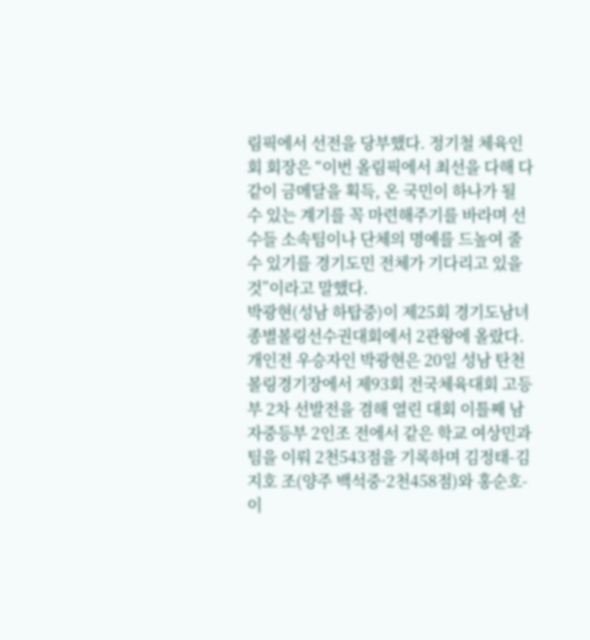림픽에서 선전을 당부했다. 정기철 체육인회 회장은 “이번 올림픽에서 최선을 다해 다같이 금메달을 획득, 온 국민이 하나가 될 수 있는 계기를 꼭 마련해주기를 바라며 선수들 소속팀이나 단체의 명예를 드높여 줄 수 있기를 경기도민 전체가 기다리고 있을 것”이라고 말했다.
박광현(성남 하탑중)이 제25회 경기도남녀종별볼링선수권대회에서 2관왕에 올랐다. 개인전 우승자인 박광현은 20일 성남 탄천볼링경기장에서 제93회 전국체육대회 고등부 2차 선발전을 겸해 열린 대회 이틀째 남자중등부 2인조 전에서 같은 학교 여상민과 팀을 이뤄 2천543점을 기록하며 김정태-김지호 조(양주 백석중·2천458점)와 홍순호-이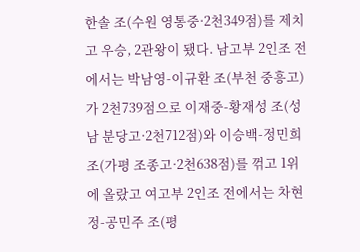한솔 조(수원 영통중·2천349점)를 제치고 우승, 2관왕이 됐다. 남고부 2인조 전에서는 박남영-이규환 조(부천 중흥고)가 2천739점으로 이재중-황재성 조(성남 분당고·2천712점)와 이승백-정민희 조(가평 조종고·2천638점)를 꺾고 1위에 올랐고 여고부 2인조 전에서는 차현정-공민주 조(평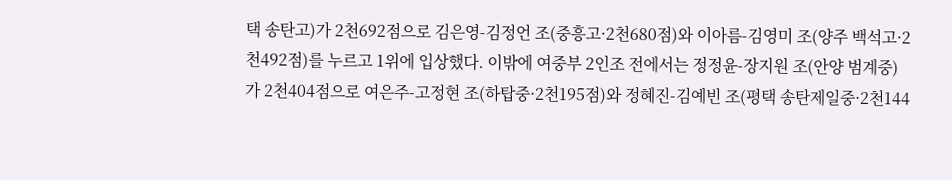택 송탄고)가 2천692점으로 김은영-김정언 조(중흥고·2천680점)와 이아름-김영미 조(양주 백석고·2천492점)를 누르고 1위에 입상했다. 이밖에 여중부 2인조 전에서는 정정윤-장지원 조(안양 범계중)가 2천404점으로 여은주-고정현 조(하탑중·2천195점)와 정혜진-김예빈 조(평택 송탄제일중·2천144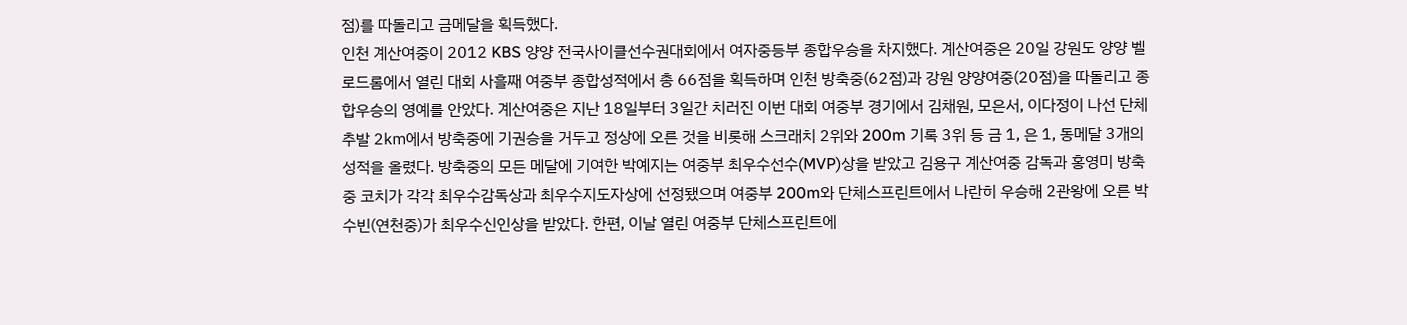점)를 따돌리고 금메달을 획득했다.
인천 계산여중이 2012 KBS 양양 전국사이클선수권대회에서 여자중등부 종합우승을 차지했다. 계산여중은 20일 강원도 양양 벨로드롬에서 열린 대회 사흘째 여중부 종합성적에서 총 66점을 획득하며 인천 방축중(62점)과 강원 양양여중(20점)을 따돌리고 종합우승의 영예를 안았다. 계산여중은 지난 18일부터 3일간 치러진 이번 대회 여중부 경기에서 김채원, 모은서, 이다정이 나선 단체추발 2㎞에서 방축중에 기권승을 거두고 정상에 오른 것을 비롯해 스크래치 2위와 200m 기록 3위 등 금 1, 은 1, 동메달 3개의 성적을 올렸다. 방축중의 모든 메달에 기여한 박예지는 여중부 최우수선수(MVP)상을 받았고 김용구 계산여중 감독과 홍영미 방축중 코치가 각각 최우수감독상과 최우수지도자상에 선정됐으며 여중부 200m와 단체스프린트에서 나란히 우승해 2관왕에 오른 박수빈(연천중)가 최우수신인상을 받았다. 한편, 이날 열린 여중부 단체스프린트에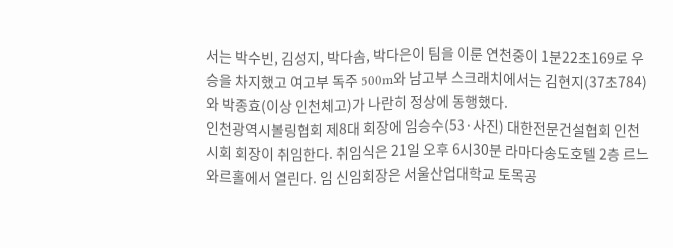서는 박수빈, 김성지, 박다솜, 박다은이 팀을 이룬 연천중이 1분22초169로 우승을 차지했고 여고부 독주 500m와 남고부 스크래치에서는 김현지(37초784)와 박종효(이상 인천체고)가 나란히 정상에 동행했다.
인천광역시볼링협회 제8대 회장에 임승수(53·사진) 대한전문건설협회 인천시회 회장이 취임한다. 취임식은 21일 오후 6시30분 라마다송도호텔 2층 르느와르홀에서 열린다. 임 신임회장은 서울산업대학교 토목공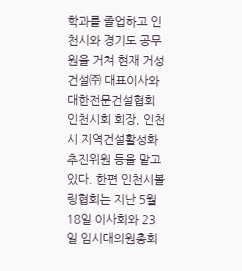학과를 졸업하고 인천시와 경기도 공무원을 거쳐 현재 거성건설㈜ 대표이사와 대한전문건설협회 인천시회 회장, 인천시 지역건설활성화추진위원 등을 맡고 있다. 한편 인천시볼링협회는 지난 5월 18일 이사회와 23일 임시대의원총회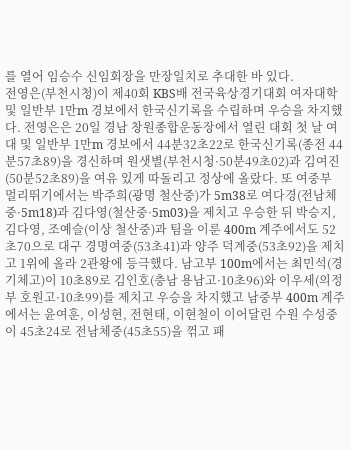를 열어 임승수 신임회장을 만장일치로 추대한 바 있다.
전영은(부천시청)이 제40회 KBS배 전국육상경기대회 여자대학 및 일반부 1만m 경보에서 한국신기록을 수립하며 우승을 차지했다. 전영은은 20일 경남 창원종합운동장에서 열린 대회 첫 날 여대 및 일반부 1만m 경보에서 44분32초22로 한국신기록(종전 44분57초89)을 경신하며 원샛별(부천시청·50분49초02)과 김여진(50분52초89)을 여유 있게 따돌리고 정상에 올랐다. 또 여중부 멀리뛰기에서는 박주희(광명 철산중)가 5m38로 여다경(전남체중·5m18)과 김다영(철산중·5m03)을 제치고 우승한 뒤 박승지, 김다영, 조예슬(이상 철산중)과 팀을 이룬 400m 계주에서도 52초70으로 대구 경명여중(53초41)과 양주 덕계중(53초92)을 제치고 1위에 올라 2관왕에 등극했다. 남고부 100m에서는 최민석(경기체고)이 10초89로 김인호(충남 용남고·10초96)와 이우세(의정부 호원고·10초99)를 제치고 우승을 차지했고 남중부 400m 계주에서는 윤여훈, 이성현, 전현태, 이현철이 이어달린 수원 수성중이 45초24로 전남체중(45초55)을 꺾고 패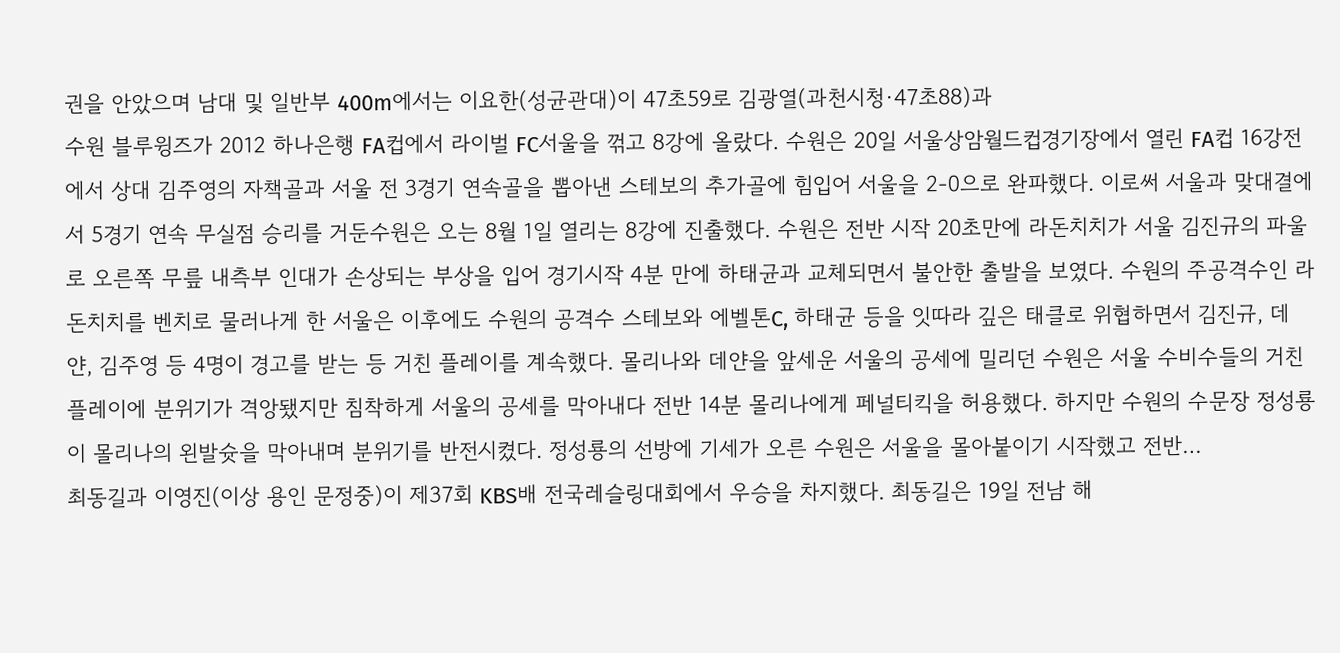권을 안았으며 남대 및 일반부 400m에서는 이요한(성균관대)이 47초59로 김광열(과천시청·47초88)과
수원 블루윙즈가 2012 하나은행 FA컵에서 라이벌 FC서울을 꺾고 8강에 올랐다. 수원은 20일 서울상암월드컵경기장에서 열린 FA컵 16강전에서 상대 김주영의 자책골과 서울 전 3경기 연속골을 뽑아낸 스테보의 추가골에 힘입어 서울을 2-0으로 완파했다. 이로써 서울과 맞대결에서 5경기 연속 무실점 승리를 거둔수원은 오는 8월 1일 열리는 8강에 진출했다. 수원은 전반 시작 20초만에 라돈치치가 서울 김진규의 파울로 오른쪽 무릎 내측부 인대가 손상되는 부상을 입어 경기시작 4분 만에 하태균과 교체되면서 불안한 출발을 보였다. 수원의 주공격수인 라돈치치를 벤치로 물러나게 한 서울은 이후에도 수원의 공격수 스테보와 에벨톤C, 하태균 등을 잇따라 깊은 태클로 위협하면서 김진규, 데얀, 김주영 등 4명이 경고를 받는 등 거친 플레이를 계속했다. 몰리나와 데얀을 앞세운 서울의 공세에 밀리던 수원은 서울 수비수들의 거친 플레이에 분위기가 격앙됐지만 침착하게 서울의 공세를 막아내다 전반 14분 몰리나에게 페널티킥을 허용했다. 하지만 수원의 수문장 정성룡이 몰리나의 왼발슛을 막아내며 분위기를 반전시켰다. 정성룡의 선방에 기세가 오른 수원은 서울을 몰아붙이기 시작했고 전반…
최동길과 이영진(이상 용인 문정중)이 제37회 KBS배 전국레슬링대회에서 우승을 차지했다. 최동길은 19일 전남 해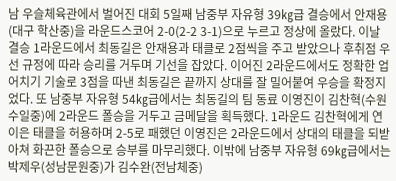남 우슬체육관에서 벌어진 대회 5일째 남중부 자유형 39㎏급 결승에서 안재용(대구 학산중)을 라운드스코어 2-0(2-2 3-1)으로 누르고 정상에 올랐다. 이날 결승 1라운드에서 최동길은 안재용과 태클로 2점씩을 주고 받았으나 후취점 우선 규정에 따라 승리를 거두며 기선을 잡았다. 이어진 2라운드에서도 정확한 업어치기 기술로 3점을 따낸 최동길은 끝까지 상대를 잘 밀어붙여 우승을 확정지었다. 또 남중부 자유형 54㎏급에서는 최동길의 팀 동료 이영진이 김찬혁(수원 수일중)에 2라운드 폴승을 거두고 금메달을 획득했다. 1라운드 김찬혁에게 연이은 태클을 허용하며 2-5로 패했던 이영진은 2라운드에서 상대의 태클을 되받아쳐 화끈한 폴승으로 승부를 마무리했다. 이밖에 남중부 자유형 69㎏급에서는 박제우(성남문원중)가 김수완(전남체중)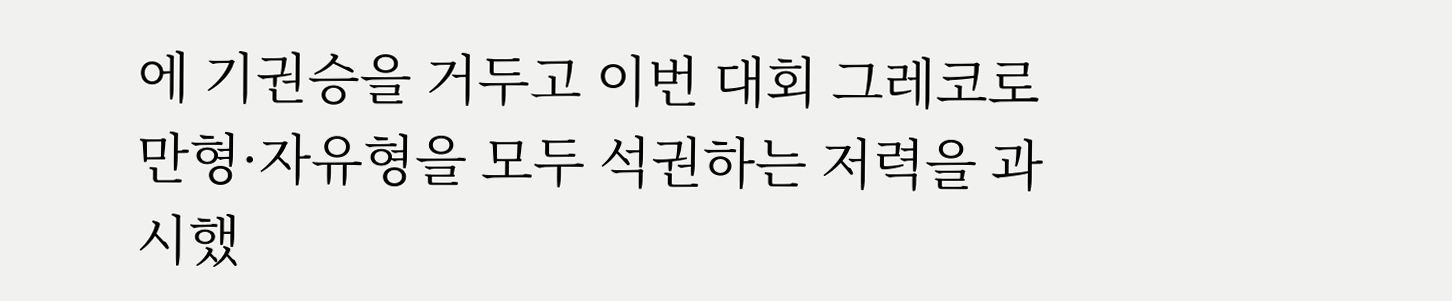에 기권승을 거두고 이번 대회 그레코로만형·자유형을 모두 석권하는 저력을 과시했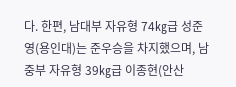다. 한편, 남대부 자유형 74㎏급 성준영(용인대)는 준우승을 차지했으며, 남중부 자유형 39㎏급 이종현(안산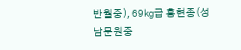반월중), 69㎏급 홍현종(성남문원중